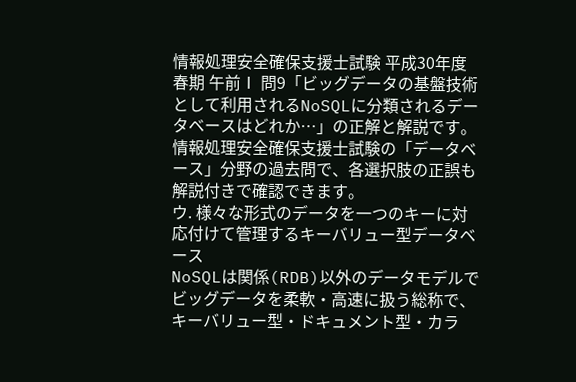情報処理安全確保支援士試験 平成30年度春期 午前Ⅰ 問9「ビッグデータの基盤技術として利用されるNoSQLに分類されるデータベースはどれか…」の正解と解説です。情報処理安全確保支援士試験の「データベース」分野の過去問で、各選択肢の正誤も解説付きで確認できます。
ウ. 様々な形式のデータを一つのキーに対応付けて管理するキーバリュー型データベース
NoSQLは関係(RDB)以外のデータモデルでビッグデータを柔軟・高速に扱う総称で、キーバリュー型・ドキュメント型・カラ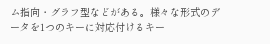ム指向・グラフ型などがある。様々な形式のデータを1つのキーに対応付けるキー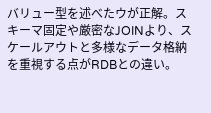バリュー型を述べたウが正解。スキーマ固定や厳密なJOINより、スケールアウトと多様なデータ格納を重視する点がRDBとの違い。